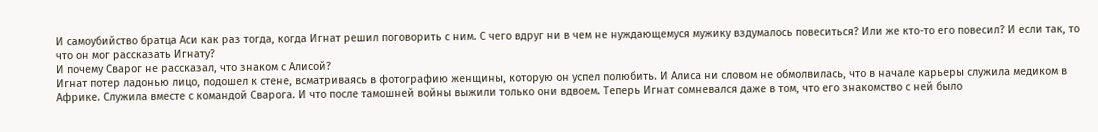И самоубийство братца Аси как раз тогда, когда Игнат решил поговорить с ним. С чего вдруг ни в чем не нуждающемуся мужику вздумалось повеситься? Или же кто-то его повесил? И если так, то что он мог рассказать Игнату?
И почему Сварог не рассказал, что знаком с Алисой?
Игнат потер ладонью лицо, подошел к стене, всматриваясь в фотографию женщины, которую он успел полюбить. И Алиса ни словом не обмолвилась, что в начале карьеры служила медиком в Африке. Служила вместе с командой Сварога. И что после тамошней войны выжили только они вдвоем. Теперь Игнат сомневался даже в том, что его знакомство с ней было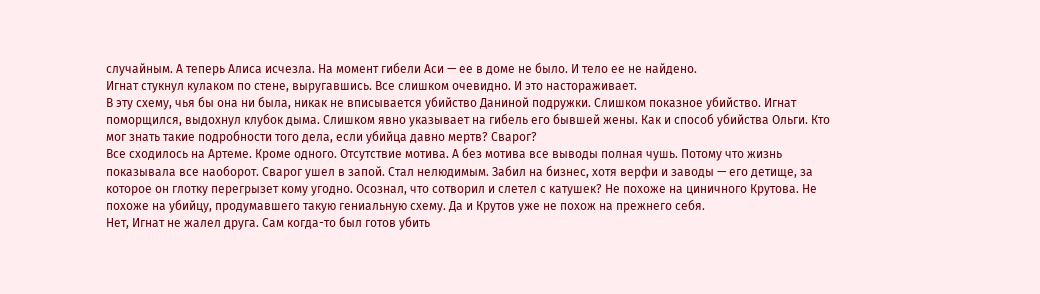случайным. А теперь Алиса исчезла. На момент гибели Аси — ее в доме не было. И тело ее не найдено.
Игнат стукнул кулаком по стене, выругавшись. Все слишком очевидно. И это настораживает.
В эту схему, чья бы она ни была, никак не вписывается убийство Даниной подружки. Слишком показное убийство. Игнат поморщился, выдохнул клубок дыма. Слишком явно указывает на гибель его бывшей жены. Как и способ убийства Ольги. Кто мог знать такие подробности того дела, если убийца давно мертв? Сварог?
Все сходилось на Артеме. Кроме одного. Отсутствие мотива. А без мотива все выводы полная чушь. Потому что жизнь показывала все наоборот. Сварог ушел в запой. Стал нелюдимым. Забил на бизнес, хотя верфи и заводы — его детище, за которое он глотку перегрызет кому угодно. Осознал, что сотворил и слетел с катушек? Не похоже на циничного Крутова. Не похоже на убийцу, продумавшего такую гениальную схему. Да и Крутов уже не похож на прежнего себя.
Нет, Игнат не жалел друга. Сам когда-то был готов убить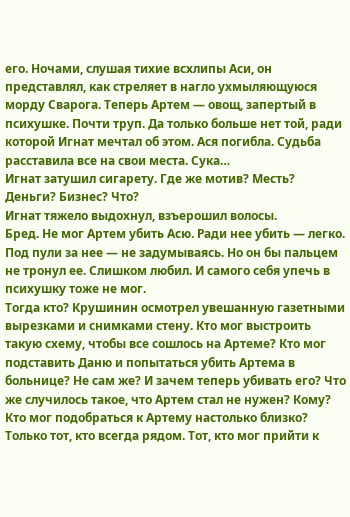его. Ночами, слушая тихие всхлипы Аси, он представлял, как стреляет в нагло ухмыляющуюся морду Сварога. Теперь Артем — овощ, запертый в психушке. Почти труп. Да только больше нет той, ради которой Игнат мечтал об этом. Ася погибла. Судьба расставила все на свои места. Сука…
Игнат затушил сигарету. Где же мотив? Месть? Деньги? Бизнес? Что?
Игнат тяжело выдохнул, взъерошил волосы.
Бред. Не мог Артем убить Асю. Ради нее убить — легко. Под пули за нее — не задумываясь. Но он бы пальцем не тронул ее. Слишком любил. И самого себя упечь в психушку тоже не мог.
Тогда кто? Крушинин осмотрел увешанную газетными вырезками и снимками стену. Кто мог выстроить такую схему, чтобы все сошлось на Артеме? Кто мог подставить Даню и попытаться убить Артема в больнице? Не сам же? И зачем теперь убивать его? Что же случилось такое, что Артем стал не нужен? Кому? Кто мог подобраться к Артему настолько близко? Только тот, кто всегда рядом. Тот, кто мог прийти к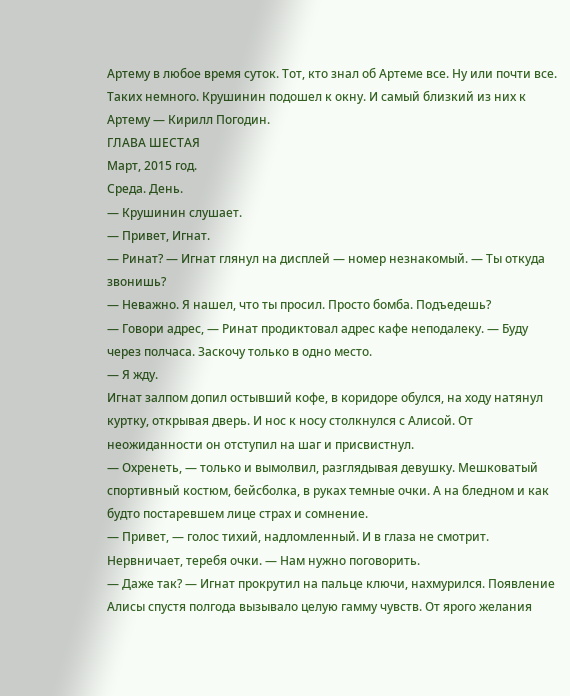Артему в любое время суток. Тот, кто знал об Артеме все. Ну или почти все. Таких немного. Крушинин подошел к окну. И самый близкий из них к Артему — Кирилл Погодин.
ГЛАВА ШЕСТАЯ
Март, 2015 год.
Среда. День.
— Крушинин слушает.
— Привет, Игнат.
— Ринат? — Игнат глянул на дисплей — номер незнакомый. — Ты откуда звонишь?
— Неважно. Я нашел, что ты просил. Просто бомба. Подъедешь?
— Говори адрес, — Ринат продиктовал адрес кафе неподалеку. — Буду через полчаса. Заскочу только в одно место.
— Я жду.
Игнат залпом допил остывший кофе, в коридоре обулся, на ходу натянул куртку, открывая дверь. И нос к носу столкнулся с Алисой. От неожиданности он отступил на шаг и присвистнул.
— Охренеть, — только и вымолвил, разглядывая девушку. Мешковатый спортивный костюм, бейсболка, в руках темные очки. А на бледном и как будто постаревшем лице страх и сомнение.
— Привет, — голос тихий, надломленный. И в глаза не смотрит. Нервничает, теребя очки. — Нам нужно поговорить.
— Даже так? — Игнат прокрутил на пальце ключи, нахмурился. Появление Алисы спустя полгода вызывало целую гамму чувств. От ярого желания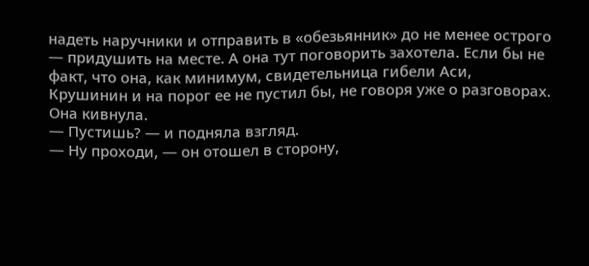надеть наручники и отправить в «обезьянник» до не менее острого — придушить на месте. А она тут поговорить захотела. Если бы не факт, что она, как минимум, свидетельница гибели Аси, Крушинин и на порог ее не пустил бы, не говоря уже о разговорах.
Она кивнула.
— Пустишь? — и подняла взгляд.
— Ну проходи, — он отошел в сторону,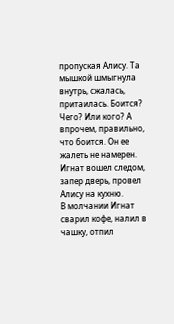пропуская Алису. Та мышкой шмыгнула внутрь, сжалась, притаилась. Боится? Чего? Или кого? А впрочем, правильно, что боится. Он ее жалеть не намерен.
Игнат вошел следом, запер дверь, провел Алису на кухню.
В молчании Игнат сварил кофе, налил в чашку, отпил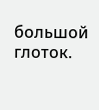большой глоток.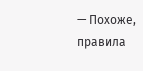— Похоже, правила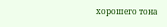хорошего тона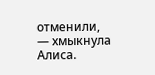отменили, — хмыкнула Алиса.